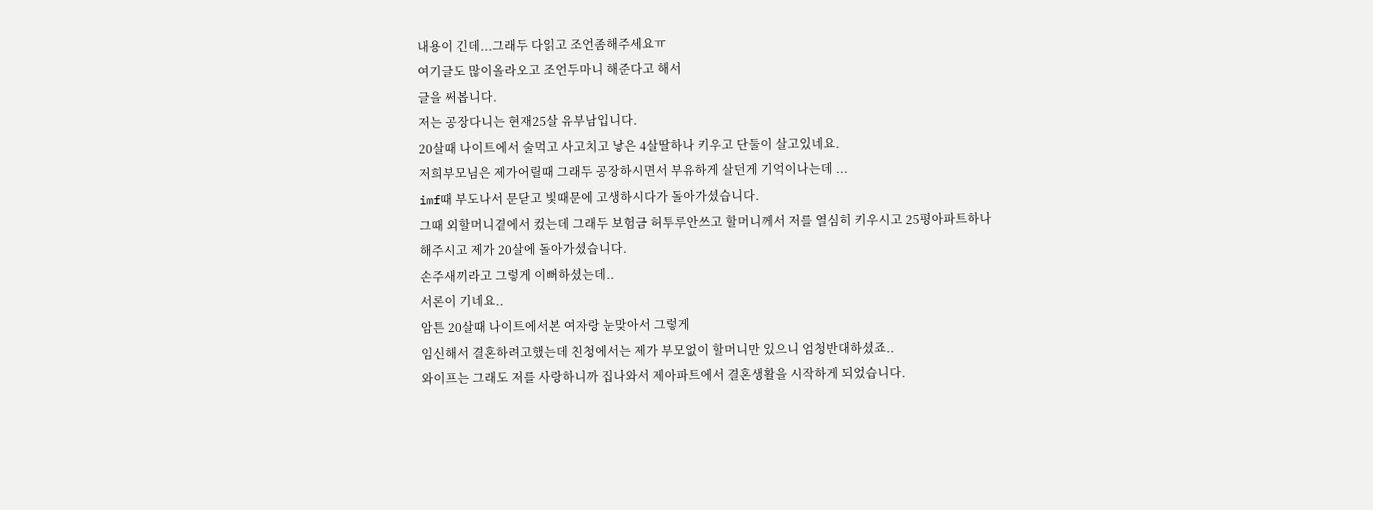내용이 긴데...그래두 다읽고 조언좀해주세요ㅠ
여기글도 많이올라오고 조언두마니 해준다고 해서
글을 써봅니다.
저는 공장다니는 현재25살 유부남입니다.
20살때 나이트에서 술먹고 사고치고 낳은 4살딸하나 키우고 단둘이 살고있네요.
저희부모님은 제가어릴때 그래두 공장하시면서 부유하게 살던게 기억이나는데 ...
imf때 부도나서 문닫고 빛때문에 고생하시다가 돌아가셨습니다.
그때 외할머니곁에서 컸는데 그래두 보험금 허투루안쓰고 할머니께서 저를 열심히 키우시고 25평아파트하나
해주시고 제가 20살에 돌아가셨습니다.
손주새끼라고 그렇게 이뻐하셨는데..
서론이 기네요..
암튼 20살때 나이트에서본 여자랑 눈맞아서 그렇게
임신해서 결혼하려고했는데 친청에서는 제가 부모없이 할머니만 있으니 엄청반대하셨죠..
와이프는 그래도 저를 사랑하니까 집나와서 제아파트에서 결혼생활을 시작하게 되었습니다.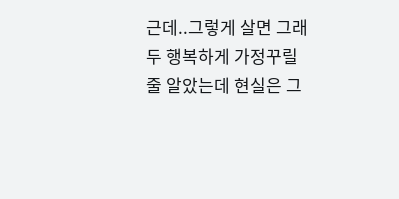근데..그렇게 살면 그래두 행복하게 가정꾸릴줄 알았는데 현실은 그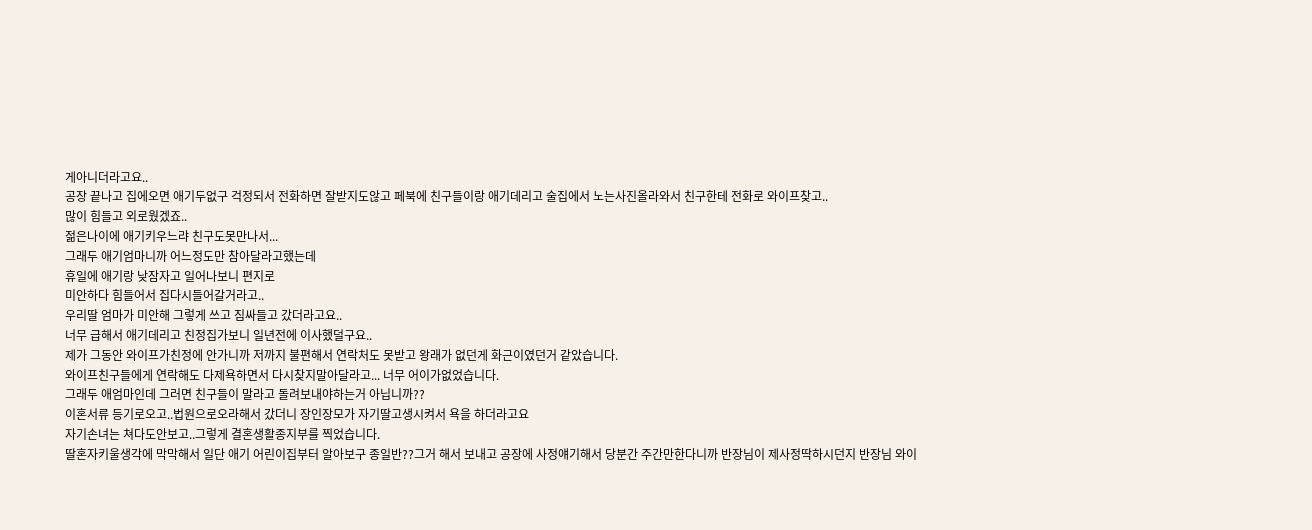게아니더라고요..
공장 끝나고 집에오면 애기두없구 걱정되서 전화하면 잘받지도않고 페북에 친구들이랑 애기데리고 술집에서 노는사진올라와서 친구한테 전화로 와이프찾고..
많이 힘들고 외로웠겠죠..
젊은나이에 애기키우느랴 친구도못만나서...
그래두 애기엄마니까 어느정도만 참아달라고했는데
휴일에 애기랑 낮잠자고 일어나보니 편지로
미안하다 힘들어서 집다시들어갈거라고..
우리딸 엄마가 미안해 그렇게 쓰고 짐싸들고 갔더라고요..
너무 급해서 애기데리고 친정집가보니 일년전에 이사했덜구요..
제가 그동안 와이프가친정에 안가니까 저까지 불편해서 연락처도 못받고 왕래가 없던게 화근이였던거 같았습니다.
와이프친구들에게 연락해도 다제욕하면서 다시찾지말아달라고... 너무 어이가없었습니다.
그래두 애엄마인데 그러면 친구들이 말라고 돌려보내야하는거 아닙니까??
이혼서류 등기로오고..법원으로오라해서 갔더니 장인장모가 자기딸고생시켜서 욕을 하더라고요
자기손녀는 쳐다도안보고..그렇게 결혼생활종지부를 찍었습니다.
딸혼자키울생각에 막막해서 일단 애기 어린이집부터 알아보구 종일반??그거 해서 보내고 공장에 사정얘기해서 당분간 주간만한다니까 반장님이 제사정딱하시던지 반장님 와이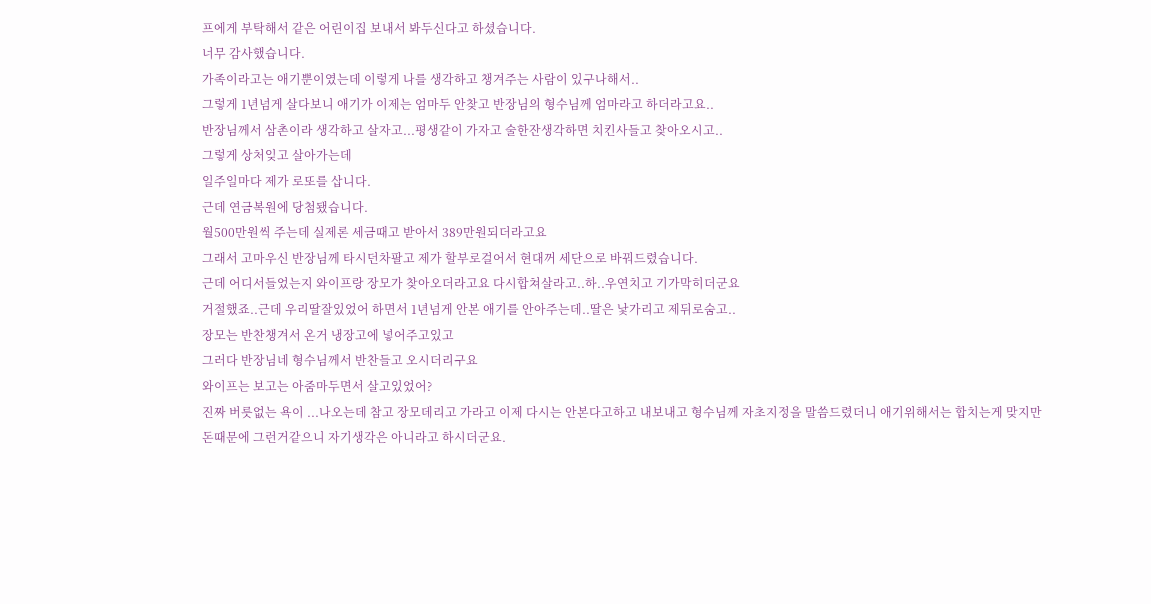프에게 부탁해서 같은 어린이집 보내서 봐두신다고 하셨습니다.
너무 감사했습니다.
가족이라고는 애기뿐이였는데 이렇게 나를 생각하고 챙겨주는 사람이 있구나해서..
그렇게 1년넘게 살다보니 애기가 이제는 엄마두 안찾고 반장님의 형수님께 엄마라고 하더라고요..
반장님께서 삼촌이라 생각하고 살자고...평생같이 가자고 술한잔생각하면 치킨사들고 찾아오시고..
그렇게 상처잊고 살아가는데
일주일마다 제가 로또를 삽니다.
근데 연금복원에 당첨됐습니다.
월500만원씩 주는데 실제론 세금때고 받아서 389만원되더라고요
그래서 고마우신 반장님께 타시던차팔고 제가 할부로걸어서 현대꺼 세단으로 바꿔드렸습니다.
근데 어디서들었는지 와이프랑 장모가 찾아오더라고요 다시합쳐살라고..하..우연치고 기가막히더군요
거절했죠..근데 우리딸잘있었어 하면서 1년넘게 안본 애기를 안아주는데..딸은 낯가리고 제뒤로숨고..
장모는 반찬챙겨서 온거 냉장고에 넣어주고있고
그러다 반장님네 형수님께서 반찬들고 오시더리구요
와이프는 보고는 아줌마두면서 살고있었어?
진짜 버릇없는 욕이 ...나오는데 참고 장모데리고 가라고 이제 다시는 안본다고하고 내보내고 형수님께 자초지정을 말씀드렸더니 애기위해서는 합치는게 맞지만
돈때문에 그런거같으니 자기생각은 아니라고 하시더군요.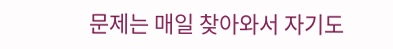문제는 매일 찾아와서 자기도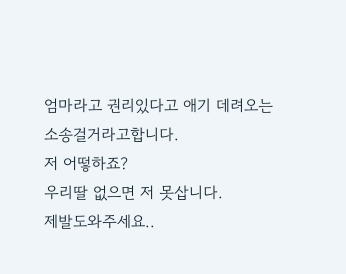엄마라고 권리있다고 애기 데려오는 소송걸거라고합니다.
저 어떻하죠?
우리딸 없으면 저 못삽니다.
제발도와주세요..